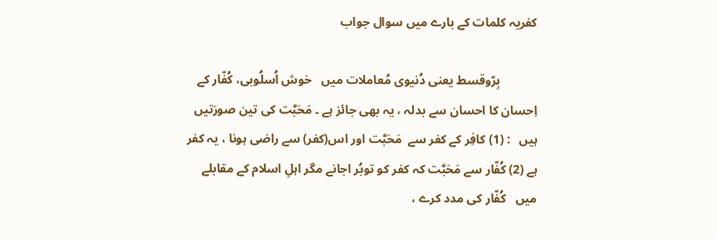کفریہ کلمات کے بارے میں سوال جواب

            بِرّوقسط یعنی دُنیوی مُعاملات میں   خوش اُسلُوبی، کُفّار کے اِحسان کا احسان سے بدلہ ، یہ بھی جائز ہے ۔ مَحَبَّت کی تین صورَتیں   ہیں   : (1) کافِر کے کفر سے  مَحَبَّت اور اس(کفر) سے راضی ہونا ، یہ کفر ہے (2) کُفّار سے مَحَبَّت کہ کفر کو توبُر اجانے مگر اہلِ اسلام کے مقابلے میں   کُفّار کی مدد کرے ،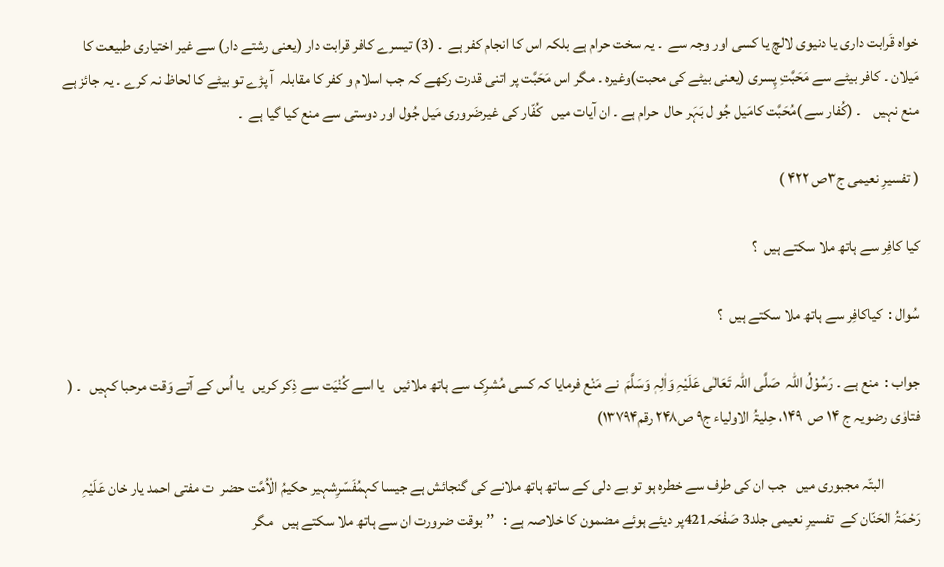خواہ قَرابت داری یا دنیوی لالچ یا کسی اور وجہ سے  ۔ یہ سخت حرام ہے بلکہ اس کا انجام کفر ہے  ۔ (3) تیسرے کافر قرابت دار (یعنی رشتے دار) سے غیر اختیاری طبیعت کا مَیلان ۔ کافر بیٹے سے مَحَبَّتِ پِسری (یعنی بیٹے کی محبت)وغیرہ ۔ مگر اس مَحَبَّت پر اتنی قدرت رکھے کہ جب اسلام و کفر کا مقابلہ  آ پڑے تو بیٹے کا لحاظ نہ کرے ۔ یہ جائز ہے منع نہیں    ۔ (کُفار سے )مُحَبَّت کامَیل جُو ل بَہَر حال  حرام ہے ۔ ان آیات میں   کُفّار کی غیرضَروری مَیل جُول اور دوستی سے منع کیا گیا ہے  ۔

( تفسیرِ نعیمی ج۳ص ۴۲۲ )

کیا کافِر سے ہاتھ ملا سکتے ہیں  ؟

سُوال :  کیاکافِر سے ہاتھ ملا سکتے ہیں  ؟

جواب :  منع ہے ۔ رَسُوْلُ اللہ  صَلَّی اللہ تَعَالٰی عَلَیْہِ وَاٰلِہٖ وَسَلَّمَ  نے مَنْع فرمایا کہ کسی مُشرِک سے ہاتھ ملائیں   یا اسے کُنْیَت سے ذِکر کریں   یا اُس کے آتے وَقت مرحبا کہیں   ۔ ( فتاوٰی رضویہ ج ۱۴ ص  ۱۴۹، حِلیۃُ الاولیاء ج۹ ص۲۴۸ رقم۱۳۷۹۴)

            البتّہ مجبوری میں   جب ان کی طرف سے خطرہ ہو تو بے دلی کے ساتھ ہاتھ ملانے کی گنجائش ہے جیسا کہمُفَسّرِشہیر حکیمُ الْاُمَّت حضر  ت مفتی احمد یار خان عَلَیْہِ رَحْمَۃُ الحَنّان کے  تفسیرِ نعیمی جلد3 صَفْحَہ421پر دیئے ہوئے مضمون کا خلاصہ ہے :   ’’ بوقت ضرورت ان سے ہاتھ ملا سکتے ہیں   مگر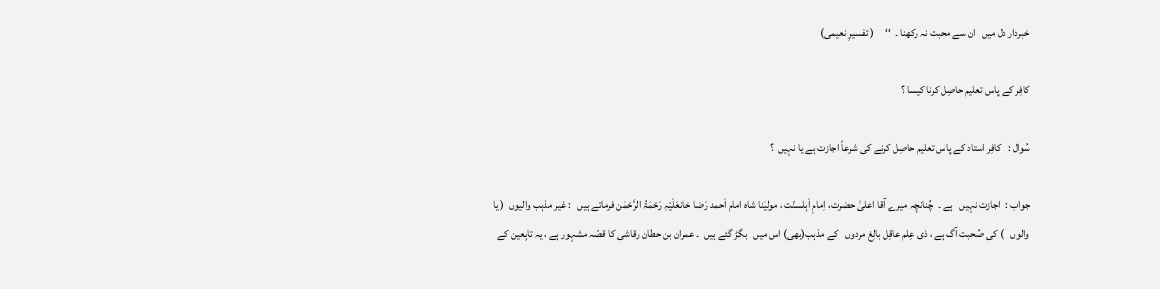خبردار دل میں   ان سے محبت نہ رکھنا ۔  ‘‘     ( تفسیرِ نعیمی)

کافِر کے پاس تعلیم حاصِل کرنا کیسا ؟

سُوال :   کافِر استاد کے پاس تعلیم حاصِل کرنے کی شرعاً اجازت ہے یا نہیں  ؟

جواب :  اجازت نہیں   ہے ۔  چُنانچِہ میرے آقا اعلیٰ حضرت، اِمامِ اَہلسنّت ، مولیٰنا شاہ امام اَحمد رَضا خانعَلَیْہِ رَحْمَۃُ الرَّحْمٰن فرماتے ہیں   : غیر مذہب والیوں  ( یا والوں   ) کی صُحبت آگ ہے ، ذی عِلم عاقِل بالِغ مردوں   کے مذہب(بھی) اس میں   بگڑ گئے ہیں  ۔ عمران بن حطان رقاشی کا قصّہ مشہور ہے ، یہ تابِعین کے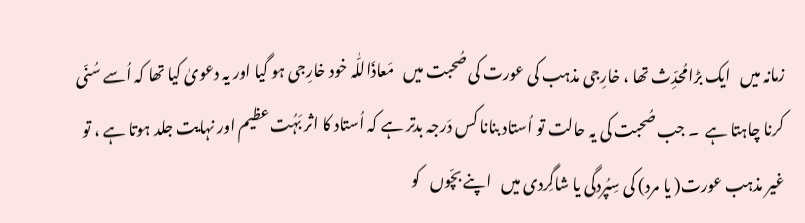زمانہ میں   ایک بڑامُحدِّث تھا ، خارِجی مذہب کی عورت کی صُحبت میں   مَعاذَاللّٰہ خود خارِجی ہو گیا اور یہ دعویٰ کیا تھا کہ اُسے سُنّی کرنا چاہتا ہے  ۔ جب صُحبت کی یہ حالت تو اُستاد بنانا کس دَرجہ بدتر ہے کہ اُستاد کا اثر بَہُت عظیم اور نہایت جلد ہوتا ہے ، تو غیر مذہب عورت( یا مرد) کی سِپُردگی یا شاگِردی میں   اپنے بچّوں   کو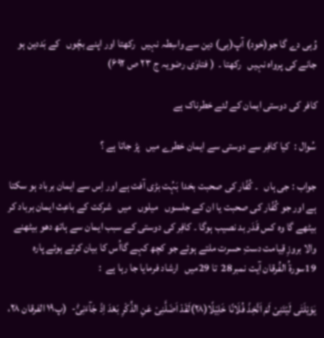وُہی دے گا جو(خود) آپ(ہی) دین سے واسِطہ نہیں   رکھتا اور اپنے بچّوں   کے بَددین ہو جانے کی پرواہ نہیں   رکھتا ۔  ( فتاوٰی رضویہ ج ۲۳ ص ۶۹۲)

کافر کی دوستی ایمان کے لئے خطرناک ہے

سُوال :  کیا کافِر سے دوستی سے ایمان خطرے میں   پڑ جاتا ہے ؟

جواب : جی ہاں   ۔ کُفّار کی صحبت بخدا بَہُت بڑی آفت ہے اور اِس سے ایمان برباد ہو سکتا ہے اور جو کُفّار کی صحبت یا ان کے جلسوں   میلوں   میں   شرکت کے باعِث ایمان برباد کر بیٹھے گا وہ کس قَدَر بد نصیب ہوگا ۔ کافِر کی دوستی کے سبب ایمان سے ہاتھ دھو بیٹھنے والا بروزِ قِیامت دستِ حسرت ملتے ہوئے جو کچھ کہے گااُس کا بیان کرتے ہوئے پارہ 19سورۃُ الفُرقان آیت نمبر28  تا 29میں   ارشاد فرمایا جا رہا ہے  :

یٰوَیْلَتٰى لَیْتَنِیْ لَمْ اَتَّخِذْ فُلَانًا خَلِیْلًا(۲۸)لَقَدْ اَضَلَّنِیْ عَنِ الذِّكْرِ بَعْدَ اِذْ جَآءَنِیْؕ-  (پ۱۹ الفرقان ۲۸،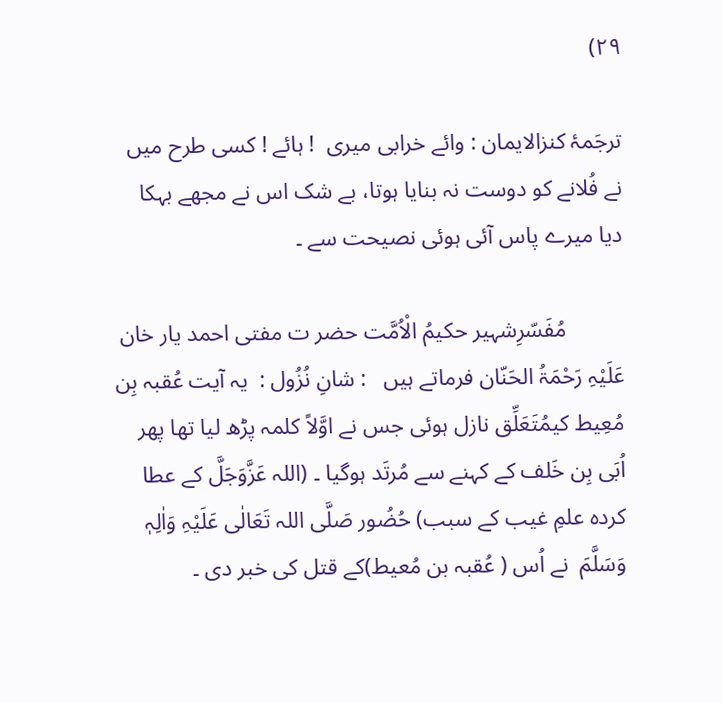۲۹)

ترجَمۂ کنزالایمان : وائے خرابی میری  ! ہائے ! کسی طرح میں   نے فُلانے کو دوست نہ بنایا ہوتا، بے شک اس نے مجھے بہکا دیا میرے پاس آئی ہوئی نصیحت سے ۔

          مُفَسّرِشہیر حکیمُ الْاُمَّت حضر ت مفتی احمد یار خان عَلَیْہِ رَحْمَۃُ الحَنّان فرماتے ہیں   : شانِ نُزُول :  یہ آیت عُقبہ بِن مُعِیط کیمُتَعَلِّق نازل ہوئی جس نے اوَّلاً کلمہ پڑھ لیا تھا پھر اُبَی بِن خَلف کے کہنے سے مُرتَد ہوگیا ۔ (اللہ عَزَّوَجَلَّ کے عطا کردہ علمِ غیب کے سبب) حُضُور صَلَّی اللہ تَعَالٰی عَلَیْہِ وَاٰلِہٖ وَسَلَّمَ  نے اُس ( عُقبہ بن مُعیط)کے قتل کی خبر دی ۔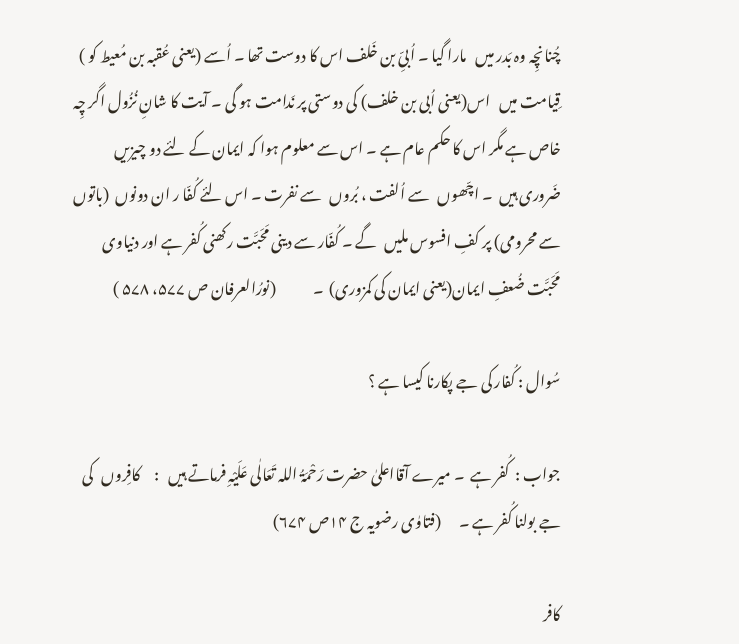چُنانچِہ وہ بَدر میں   مارا گیا ۔ اُبیِّ بن خَلف اس کا دوست تھا ۔ اُسے (یعنی عُقبہ بن مُعیط کو ) قِیامت میں   اس(یعنی اُبی بن خلف) کی دوستی پر نَدامت ہو گی ۔ آیت کا شانِ نُزُول اگر چِہ خاص ہے مگر اس کا حکم عام ہے ۔ اس سے معلوم ہوا کہ ایمان کے لئے دو چیزیں   ضَروری ہیں  ۔ اچّھوں   سے اُلفت ، بُروں   سے نفرت ۔ اس لئے کُفّا ر ان دونوں  (باتوں   سے محرومی) پر کفِ افسوس ملیں   گے ۔ کُفّار سے دینی مَحَبَّت رکھنی کُفر ہے اور دنیاوی مَحَبَّت ضُعفِ ایمان(یعنی ایمان کی کمزوری)  ۔             (نورُالعرفان ص ۵۷۷، ۵۷۸ )

سُوال : کُفار کی جے پکارنا کیسا ہے ؟

جواب :  کُفر ہے  ۔ میرے آقااعلیٰ حضرت رَحْمَۃُ اللہ تَعَالٰی عَلَیْہِ فرماتے ہیں   :     کافِروں   کی جے بولنا کُفر ہے ۔      (فتاوٰی رضویہ ج ۱۴ص ۶۷۴)

کافر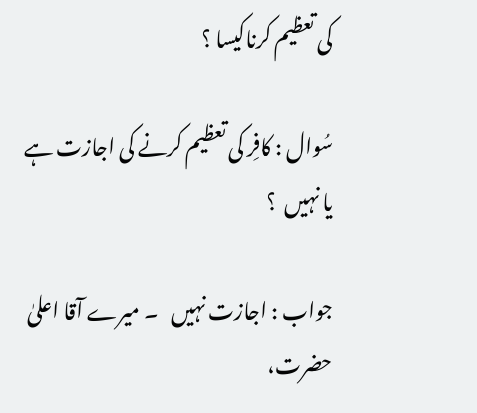کی تعظیم کرناکیسا ؟

سُوال : کافِر کی تعظیم کرنے کی اجازت ہے یا نہیں  ؟

جواب : اجازت نہیں   ۔ میرے آقا اعلیٰ حضرت،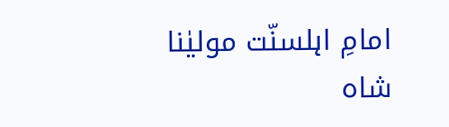امامِ اہلسنّت مولیٰنا شاہ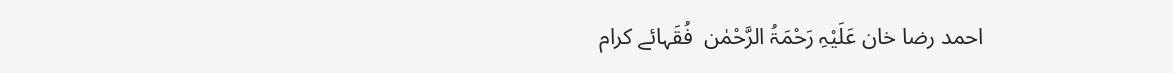احمد رضا خان عَلَیْہِ رَحْمَۃُ الرَّحْمٰن  فُقَہائے کرام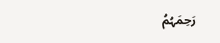رَحِمَہُمُ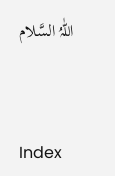اللّٰہُ السَّلام



Index